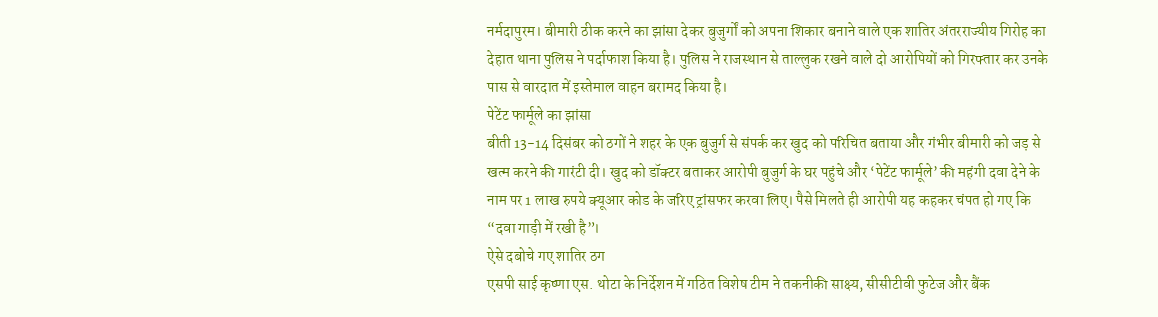नर्मदापुरम। बीमारी ठीक करने का झांसा देकर बुजुर्गों को अपना शिकार बनाने वाले एक शातिर अंतरराज्यीय गिरोह का देहात थाना पुलिस ने पर्दाफाश किया है। पुलिस ने राजस्थान से ताल्लुक रखने वाले दो आरोपियों को गिरफ्तार कर उनके पास से वारदात में इस्तेमाल वाहन बरामद किया है।
पेटेंट फार्मूले का झांसा
बीती 13-14 दिसंबर को ठगों ने शहर के एक बुजुर्ग से संपर्क कर खुद को परिचित बताया और गंभीर बीमारी को जड़ से खत्म करने की गारंटी दी। खुद को डॉक्टर बताकर आरोपी बुजुर्ग के घर पहुंचे और ‘पेटेंट फार्मूले’ की महंगी दवा देने के नाम पर 1 लाख रुपये क्यूआर कोड के जरिए ट्रांसफर करवा लिए। पैसे मिलते ही आरोपी यह कहकर चंपत हो गए कि “दवा गाड़ी में रखी है”।
ऐसे दबोचे गए शातिर ठग
एसपी साई कृष्णा एस. थोटा के निर्देशन में गठित विशेष टीम ने तकनीकी साक्ष्य, सीसीटीवी फुटेज और बैंक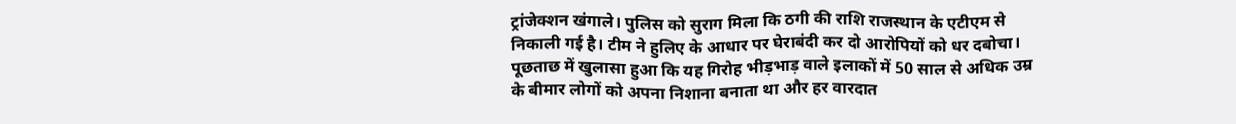ट्रांजेक्शन खंगाले। पुलिस को सुराग मिला कि ठगी की राशि राजस्थान के एटीएम से निकाली गई है। टीम ने हुलिए के आधार पर घेराबंदी कर दो आरोपियों को धर दबोचा। पूछताछ में खुलासा हुआ कि यह गिरोह भीड़भाड़ वाले इलाकों में 50 साल से अधिक उम्र के बीमार लोगों को अपना निशाना बनाता था और हर वारदात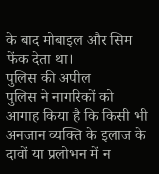के बाद मोबाइल और सिम फेंक देता था।
पुलिस की अपील
पुलिस ने नागरिकों को आगाह किया है कि किसी भी अनजान व्यक्ति के इलाज के दावों या प्रलोभन में न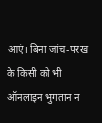आएं। बिना जांच-परख के किसी को भी ऑनलाइन भुगतान न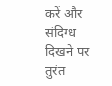करें और संदिग्ध दिखने पर तुरंत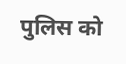पुलिस को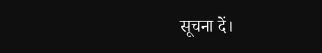सूचना दें।